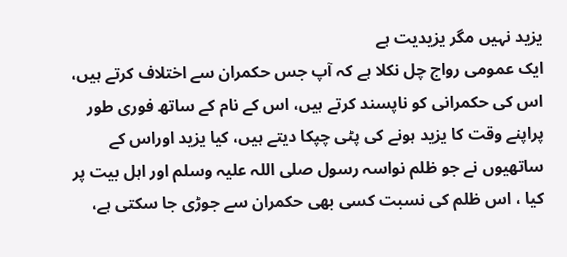یزید نہیں مگر یزیدیت ہے
ایک عمومی رواج چل نکلا ہے کہ آپ جس حکمران سے اختلاف کرتے ہیں، اس کی حکمرانی کو ناپسند کرتے ہیں، اس کے نام کے ساتھ فوری طور پراپنے وقت کا یزید ہونے کی پٹی چپکا دیتے ہیں، کیا یزید اوراس کے ساتھیوں نے جو ظلم نواسہ رسول صلی اللہ علیہ وسلم اور اہل بیت پر کیا ، اس ظلم کی نسبت کسی بھی حکمران سے جوڑی جا سکتی ہے،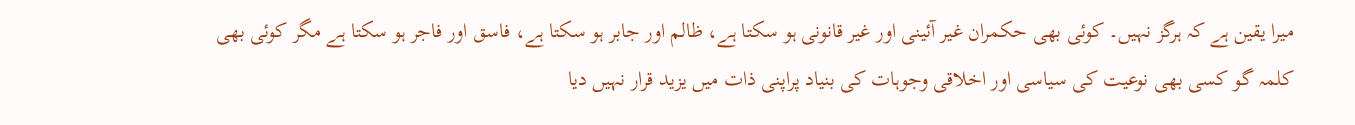میرا یقین ہے کہ ہرگز نہیں۔ کوئی بھی حکمران غیر آئینی اور غیر قانونی ہو سکتا ہے، ظالم اور جابر ہو سکتا ہے، فاسق اور فاجر ہو سکتا ہے مگر کوئی بھی کلمہ گو کسی بھی نوعیت کی سیاسی اور اخلاقی وجوہات کی بنیاد پراپنی ذات میں یزید قرار نہیں دیا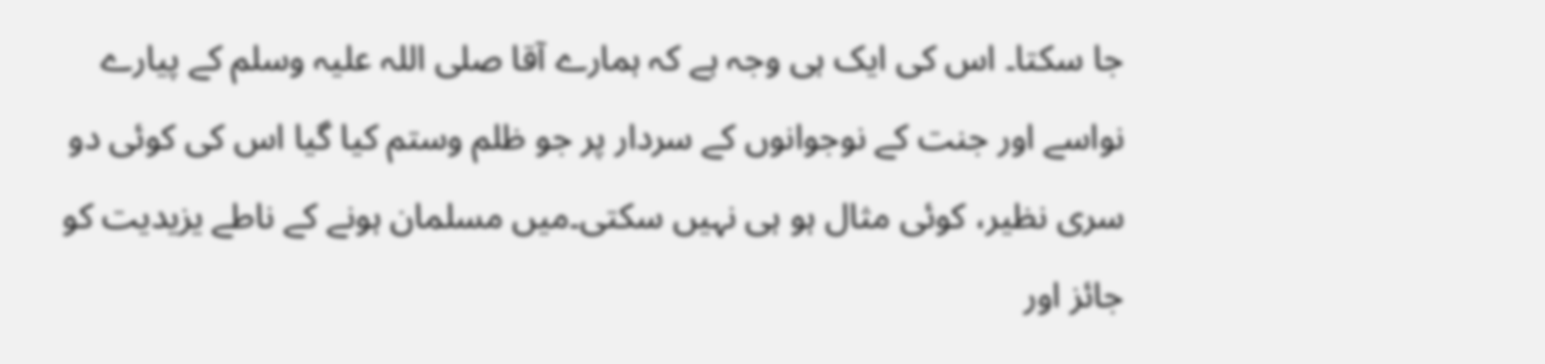جا سکتا۔ اس کی ایک ہی وجہ ہے کہ ہمارے آقا صلی اللہ علیہ وسلم کے پیارے نواسے اور جنت کے نوجوانوں کے سردار پر جو ظلم وستم کیا گیا اس کی کوئی دو سری نظیر، کوئی مثال ہو ہی نہیں سکتی۔میں مسلمان ہونے کے ناطے یزیدیت کو جائز اور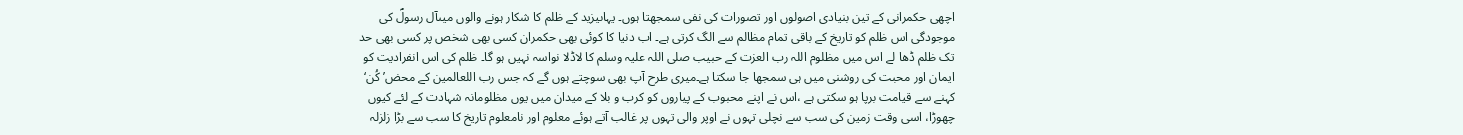اچھی حکمرانی کے تین بنیادی اصولوں اور تصورات کی نفی سمجھتا ہوں۔ یہاںیزید کے ظلم کا شکار ہونے والوں میںآل رسولؐ کی موجودگی اس ظلم کو تاریخ کے باقی تمام مظالم سے الگ کرتی ہے۔ اب دنیا کا کوئی بھی حکمران کسی بھی شخص پر کسی بھی حد تک ظلم ڈھا لے اس میں مظلوم اللہ رب العزت کے حبیب صلی اللہ علیہ وسلم کا لاڈلا نواسہ نہیں ہو گا۔ ظلم کی اس انفرادیت کو ایمان اور محبت کی روشنی میں ہی سمجھا جا سکتا ہے۔میری طرح آپ بھی سوچتے ہوں گے کہ جس رب اللعالمین کے محض’ کُن‘ کہنے سے قیامت برپا ہو سکتی ہے ،اس نے اپنے محبوب کے پیاروں کو کرب و بلا کے میدان میں یوں مظلومانہ شہادت کے لئے کیوں چھوڑا، اسی وقت زمین کی سب سے نچلی تہوں نے اوپر والی تہوں پر غالب آتے ہوئے معلوم اور نامعلوم تاریخ کا سب سے بڑا زلزلہ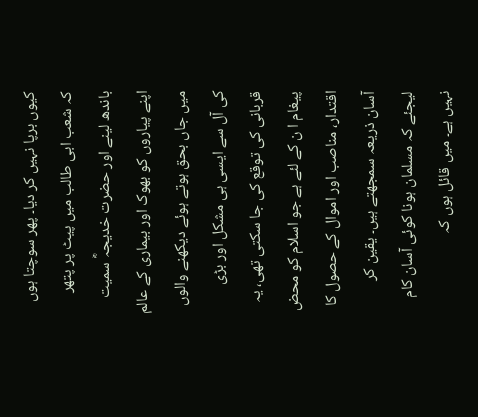کیوں برپا نہیں کر دیا۔ پھر سوچتا ہوں کہ شعب ابی طالب میں پیٹ پر پتھر باندھ لینے اور حضرت خدیجہؓ سمیت اپنے پیاروں کو بھوک اور بیماری کے عالم میں جاں بحق ہوتے ہوئے دیکھنے والوں کی آل سے ایسی ہی مشکل اور بڑی قربانی کی توقع کی جا سکتی تھی، یہ پیغام ا ن کے لئے ہے جو اسلام کو محض اقتدار، مناصب اور اموال کے حصول کا آسان ذریعہ سمجھتے ہیں۔ یقین کر لیجئے کہ مسلمان ہونا کوئی آسان کام نہیں ہے۔ میں قائل ہوں کہ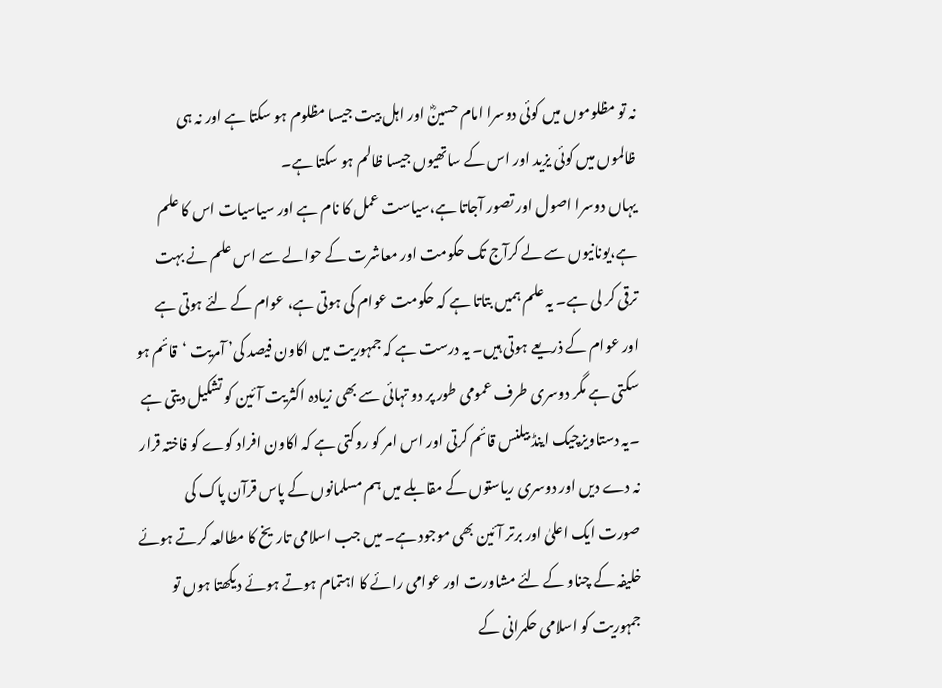نہ تو مظلوموں میں کوئی دوسرا امام حسینؓ اور اہل بیت جیسا مظلوم ہو سکتا ہے اور نہ ہی ظالموں میں کوئی یزید اور اس کے ساتھیوں جیسا ظالم ہو سکتا ہے۔
یہاں دوسرا اصول اور تصور آجاتا ہے،سیاست عمل کا نام ہے اور سیاسیات اس کا علم ہے،یونانیوں سے لے کرآج تک حکومت اور معاشرت کے حوالے سے اس علم نے بہت ترقی کر لی ہے۔ یہ علم ہمیں بتاتا ہے کہ حکومت عوام کی ہوتی ہے، عوام کے لئے ہوتی ہے اور عوام کے ذریعے ہوتی ہیں۔ یہ درست ہے کہ جمہوریت میں اکاون فیصد کی’ آمریت ‘قائم ہو سکتی ہے مگر دوسری طرف عمومی طور پر دو تہائی سے بھی زیادہ اکثریت آئین کو تشکیل دیتی ہے ۔یہ دستاویزچیک اینڈ بیلنس قائم کرتی اور اس امر کو روکتی ہے کہ اکاون افراد کوے کو فاختہ قرار نہ دے دیں اور دوسری ریاستوں کے مقابلے میں ہم مسلمانوں کے پاس قرآن پاک کی صورت ایک اعلیٰ اور برتر آئین بھی موجود ہے۔ میں جب اسلامی تاریخ کا مطالعہ کرتے ہوئے خلیفہ کے چناو کے لئے مشاورت اور عوامی رائے کا اہتمام ہوتے ہوئے دیکھتا ہوں تو جمہوریت کو اسلامی حکمرانی کے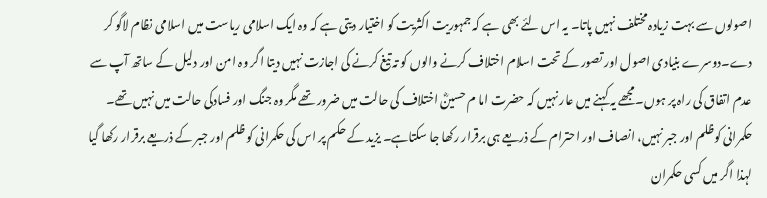اصولوں سے بہت زیادہ مختلف نہیں پاتا۔ یہ اس لئے بھی ہے کہ جمہوریت اکثریت کو اختیار دیتی ہے کہ وہ ایک اسلامی ریاست میں اسلامی نظام لاگو کر دے۔دوسرے بنیادی اصول اور تصور کے تحت اسلام اختلاف کرنے والوں کو تہ تیغ کرنے کی اجازت نہیں دیتا اگر وہ امن اور دلیل کے ساتھ آپ سے عدم اتفاق کی راہ پر ہوں۔مجھے یہ کہنے میں عار نہیں کہ حضرت اما م حسینؓ اختلاف کی حالت میں ضرور تھے مگر وہ جنگ اور فسادکی حالت میں نہیں تھے۔ حکمرانی کوظلم اور جبر نہیں، انصاف اور احترام کے ذریعے ہی برقرار رکھا جا سکتاہے۔ یزید کے حکم پر اس کی حکمرانی کو ظلم اور جبر کے ذریعے برقرار رکھا گیا لہذا اگر میں کسی حکمران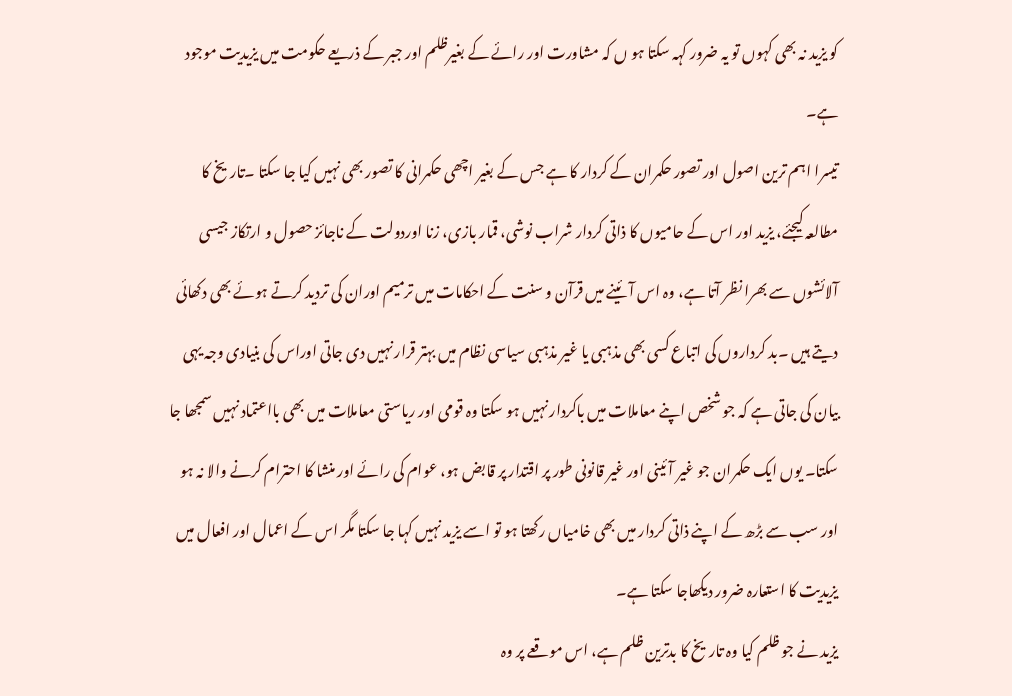کو یزید نہ بھی کہوں تو یہ ضرور کہہ سکتا ہو ں کہ مشاورت اور رائے کے بغیرظلم اور جبر کے ذریعے حکومت میں یزیدیت موجود ہے۔
تیسرا اہم ترین اصول اور تصور حکمران کے کردار کا ہے جس کے بغیر اچھی حکمرانی کا تصور بھی نہیں کیا جا سکتا ۔تاریخ کا مطالعہ کیجئے، یزید اور اس کے حامیوں کا ذاتی کردار شراب نوشی، قمار بازی، زنا اوردولت کے ناجائز حصول و ارتکاز جیسی آلائشوں سے بھرا نظر آتا ہے، وہ اس آئینے میں قرآن و سنت کے احکامات میں ترمیم اوران کی تردید کرتے ہوئے بھی دکھائی دیتے ہیں ۔بد کرداروں کی اتباع کسی بھی مذہبی یا غیر مذہبی سیاسی نظام میں بہتر قرار نہیں دی جاتی اوراس کی بنیادی وجہ یہی بیان کی جاتی ہے کہ جو شخص اپنے معاملات میں باکردار نہیں ہو سکتا وہ قومی اور ریاستی معاملات میں بھی بااعتماد نہیں سمجھا جا سکتا۔ یوں ایک حکمران جو غیر آئینی اور غیر قانونی طور پر اقتدار پر قابض ہو، عوام کی رائے اور منشا کا احترام کرنے والا نہ ہو اور سب سے بڑھ کے اپنے ذاتی کردار میں بھی خامیاں رکھتا ہو تو اسے یزید نہیں کہا جا سکتا مگر اس کے اعمال اور افعال میں یزیدیت کا استعارہ ضرور دیکھاجا سکتا ہے۔
یزید نے جو ظلم کیا وہ تاریخ کا بدترین ظلم ہے، اس موقعے پر وہ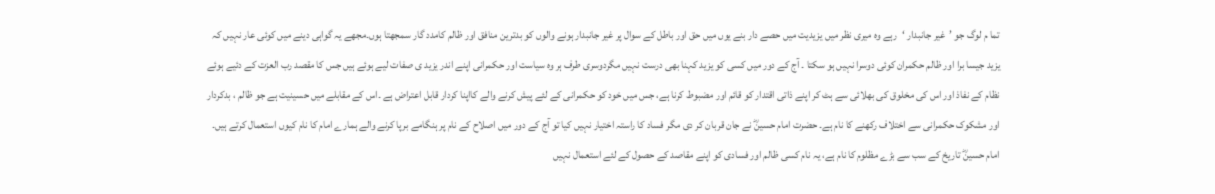تما م لوگ جو ’غیر جانبدار ‘رہے وہ میری نظر میں یزیدیت میں حصے دار بنے یوں میں حق اور باطل کے سوال پر غیر جانبدار ہونے والوں کو بدترین منافق اور ظالم کامدد گار سمجھتا ہوں۔مجھے یہ گواہی دینے میں کوئی عار نہیں کہ یزید جیسا برا اور ظالم حکمران کوئی دوسرا نہیں ہو سکتا ۔ آج کے دور میں کسی کو یزید کہنا بھی درست نہیں مگردوسری طرف ہر وہ سیاست اور حکمرانی اپنے اندر یزید ی صفات لیے ہوئے ہیں جس کا مقصد رب العزت کے دئیے ہوئے نظام کے نفاذ اور اس کی مخلوق کی بھلائی سے ہٹ کر اپنے ذاتی اقتدار کو قائم اور مضبوط کرنا ہے، جس میں خود کو حکمرانی کے لئے پیش کرنے والے کااپنا کردار قابل اعتراض ہے ۔اس کے مقابلے میں حسینیت ہے جو ظالم ، بدکردار اور مشکوک حکمرانی سے اختلاف رکھنے کا نام ہے۔ حضرت امام حسینؓ نے جان قربان کر دی مگر فساد کا راستہ اختیار نہیں کیا تو آج کے دور میں اصلاح کے نام پر ہنگامے برپا کرنے والے ہمارے امام کا نام کیوں استعمال کرتے ہیں۔ امام حسینؓ تاریخ کے سب سے بڑے مظلوم کا نام ہے، یہ نام کسی ظالم اور فسادی کو اپنے مقاصد کے حصول کے لئے استعمال نہیں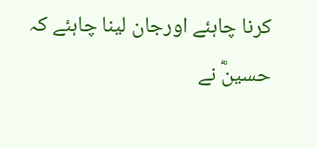کرنا چاہئے اورجان لینا چاہئے کہ حسینؓ نے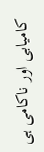کامیابی اور ناکامی ہی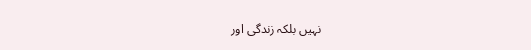نہیں بلکہ زندگی اور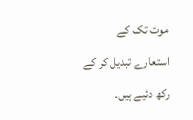موت تک کے استعارے تبدیل کر کے رکھ دئیے ہیں۔